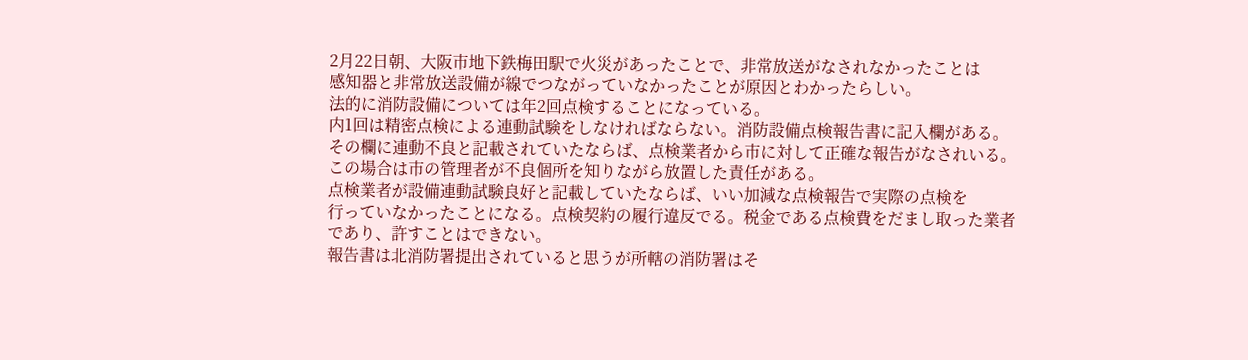2月22日朝、大阪市地下鉄梅田駅で火災があったことで、非常放送がなされなかったことは
感知器と非常放送設備が線でつながっていなかったことが原因とわかったらしい。
法的に消防設備については年2回点検することになっている。
内1回は精密点検による連動試験をしなければならない。消防設備点検報告書に記入欄がある。
その欄に連動不良と記載されていたならば、点検業者から市に対して正確な報告がなされいる。
この場合は市の管理者が不良個所を知りながら放置した責任がある。
点検業者が設備連動試験良好と記載していたならば、いい加減な点検報告で実際の点検を
行っていなかったことになる。点検契約の履行違反でる。税金である点検費をだまし取った業者
であり、許すことはできない。
報告書は北消防署提出されていると思うが所轄の消防署はそ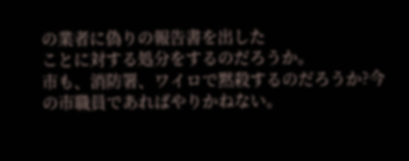の業者に偽りの報告書を出した
ことに対する処分をするのだろうか。
市も、消防署、ワイロで黙殺するのだろうか?今の市職員であればやりかねない。